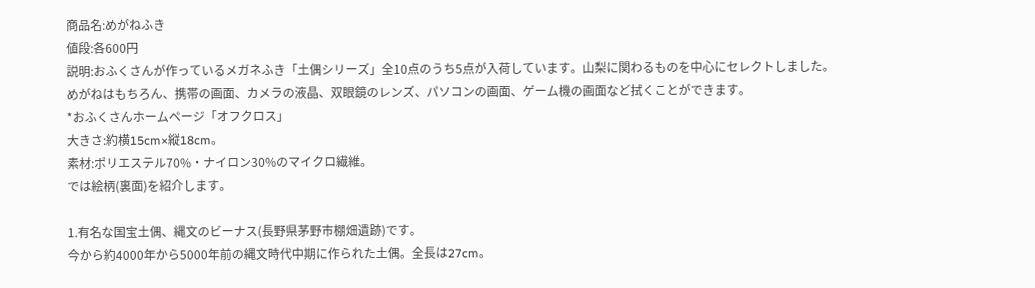商品名:めがねふき
値段:各600円
説明:おふくさんが作っているメガネふき「土偶シリーズ」全10点のうち5点が入荷しています。山梨に関わるものを中心にセレクトしました。
めがねはもちろん、携帯の画面、カメラの液晶、双眼鏡のレンズ、パソコンの画面、ゲーム機の画面など拭くことができます。
*おふくさんホームページ「オフクロス」
大きさ:約横15cm×縦18cm。
素材:ポリエステル70%・ナイロン30%のマイクロ繊維。
では絵柄(裏面)を紹介します。

1.有名な国宝土偶、縄文のビーナス(長野県茅野市棚畑遺跡)です。
今から約4000年から5000年前の縄文時代中期に作られた土偶。全長は27cm。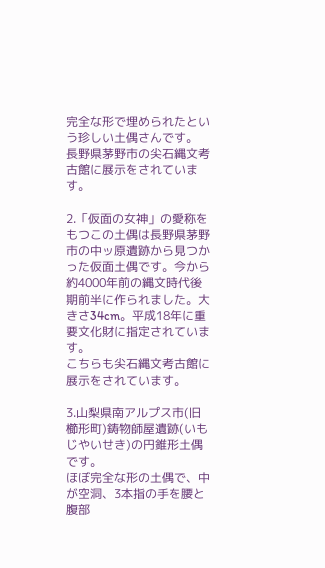完全な形で埋められたという珍しい土偶さんです。
長野県茅野市の尖石縄文考古館に展示をされています。

2.「仮面の女神」の愛称をもつこの土偶は長野県茅野市の中ッ原遺跡から見つかった仮面土偶です。今から約4000年前の縄文時代後期前半に作られました。大きさ34cm。平成18年に重要文化財に指定されています。
こちらも尖石縄文考古館に展示をされています。

3.山梨県南アルプス市(旧櫛形町)鋳物師屋遺跡(いもじやいせき)の円錐形土偶です。
ほぼ完全な形の土偶で、中が空洞、3本指の手を腰と腹部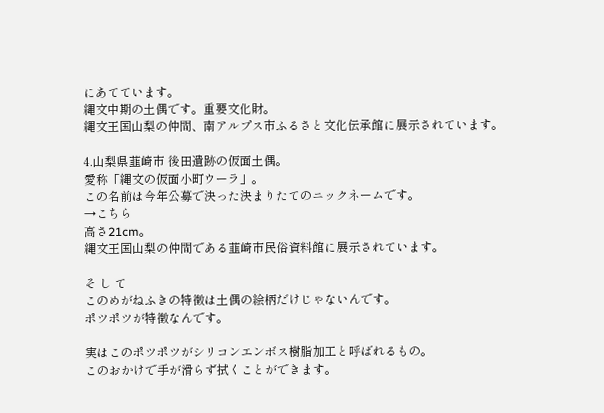にあてています。
縄文中期の土偶です。重要文化財。
縄文王国山梨の仲間、南アルプス市ふるさと文化伝承館に展示されています。

4.山梨県韮崎市 後田遺跡の仮面土偶。
愛称「縄文の仮面小町ウーラ」。
この名前は今年公募で決った決まりたてのニックネームです。
→こちら
高さ21cm。
縄文王国山梨の仲間である韮崎市民俗資料館に展示されています。

そ し て
このめがねふきの特徴は土偶の絵柄だけじゃないんです。
ポツポツが特徴なんです。

実はこのポツポツがシリコンエンボス樹脂加工と呼ばれるもの。
このおかけで手が滑らず拭くことができます。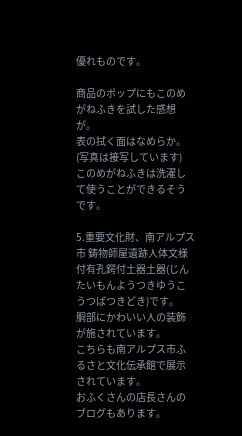優れものです。

商品のポップにもこのめがねふきを試した感想が。
表の拭く面はなめらか。
(写真は接写しています)
このめがねふきは洗濯して使うことができるそうです。

5.重要文化財、南アルプス市 鋳物師屋遺跡人体文様付有孔鍔付土器土器(じんたいもんようつきゆうこうつばつきどき)です。
胴部にかわいい人の装飾が施されています。
こちらも南アルプス市ふるさと文化伝承館で展示されています。
おふくさんの店長さんのブログもあります。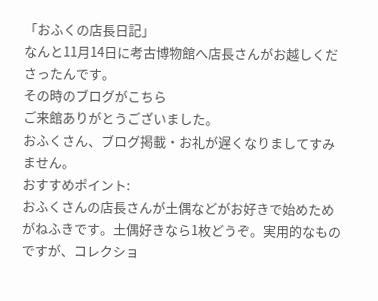「おふくの店長日記」
なんと11月14日に考古博物館へ店長さんがお越しくださったんです。
その時のブログがこちら
ご来館ありがとうございました。
おふくさん、ブログ掲載・お礼が遅くなりましてすみません。
おすすめポイント:
おふくさんの店長さんが土偶などがお好きで始めためがねふきです。土偶好きなら1枚どうぞ。実用的なものですが、コレクショ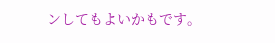ンしてもよいかもです。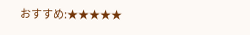おすすめ:★★★★★